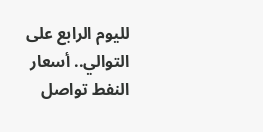لليوم الرابع على التوالي.. أسعار النفط تواصل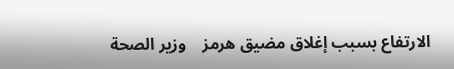الارتفاع بسبب إغلاق مضيق هرمز    وزير الصحة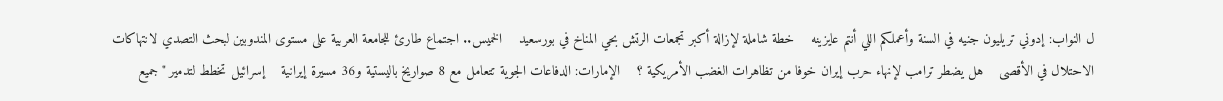ل النواب: إدوني تريليون جنيه في السنة وأعملكم اللي أنتم عايزينه    خطة شاملة لإزالة أكبر تجمعات الرتش بحي المناخ في بورسعيد    الخميس.. اجتماع طارئ للجامعة العربية على مستوى المندوبين لبحث التصدي لانتهاكات الاحتلال في الأقصى    هل يضطر ترامب لإنهاء حرب إيران خوفا من تظاهرات الغضب الأمريكية ؟    الإمارات: الدفاعات الجوية تتعامل مع 8 صواريخ باليستية و36 مسيرة إيرانية    إسرائيل تخطط لتدمير "جميع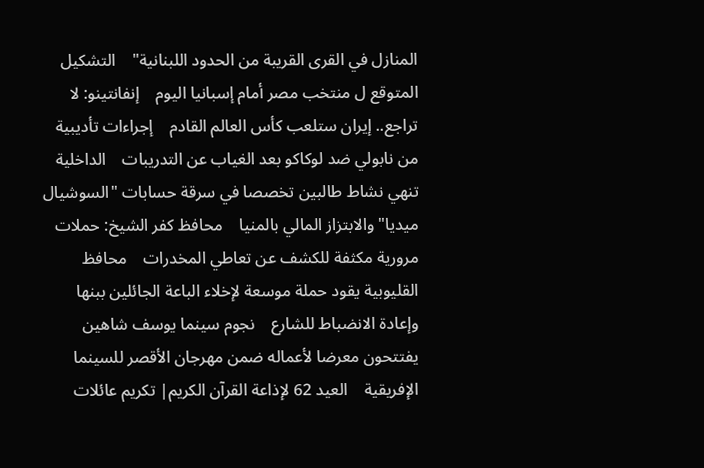المنازل في القرى القريبة من الحدود اللبنانية"    التشكيل المتوقع ل منتخب مصر أمام إسبانيا اليوم    إنفانتينو: لا تراجع.. إيران ستلعب كأس العالم القادم    إجراءات تأديبية من نابولي ضد لوكاكو بعد الغياب عن التدريبات    الداخلية تنهي نشاط طالبين تخصصا في سرقة حسابات "السوشيال ميديا" والابتزاز المالي بالمنيا    محافظ كفر الشيخ: حملات مرورية مكثفة للكشف عن تعاطي المخدرات    محافظ القليوبية يقود حملة موسعة لإخلاء الباعة الجائلين ببنها وإعادة الانضباط للشارع    نجوم سينما يوسف شاهين يفتتحون معرضا لأعماله ضمن مهرجان الأقصر للسينما الإفريقية    العيد 62 لإذاعة القرآن الكريم| تكريم عائلات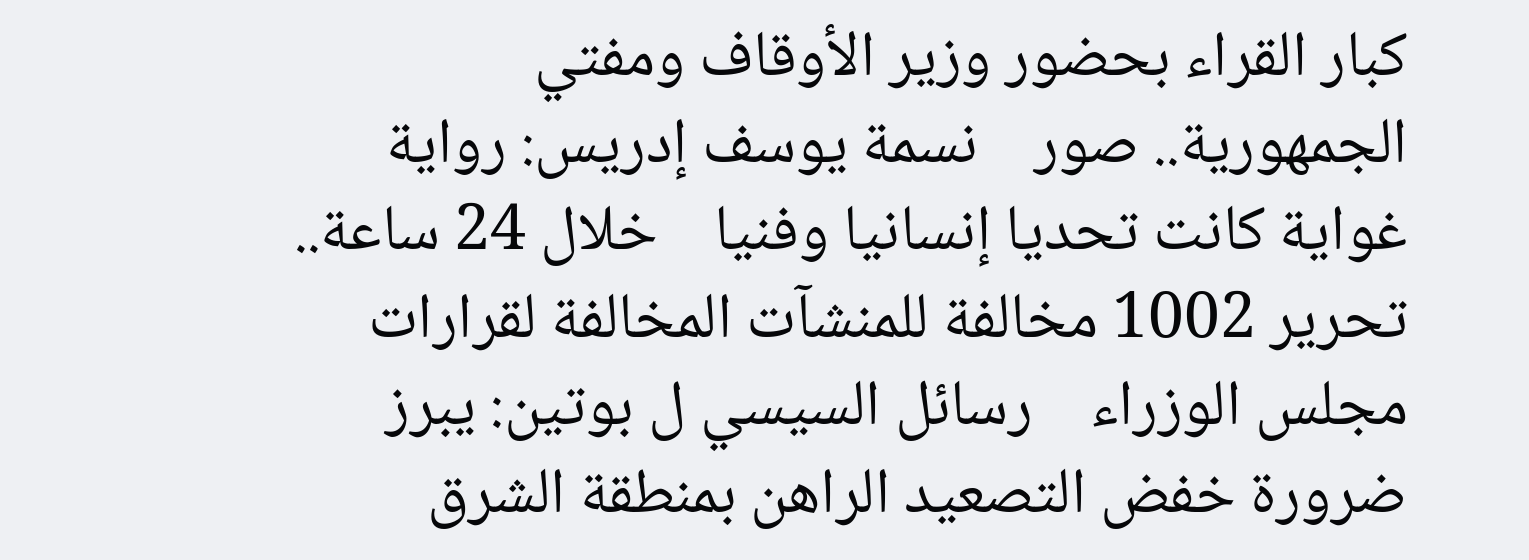كبار القراء بحضور وزير الأوقاف ومفتي الجمهورية.. صور    نسمة يوسف إدريس: رواية غواية كانت تحديا إنسانيا وفنيا    خلال 24 ساعة.. تحرير 1002 مخالفة للمنشآت المخالفة لقرارات مجلس الوزراء    رسائل السيسي ل بوتين: يبرز ضرورة خفض التصعيد الراهن بمنطقة الشرق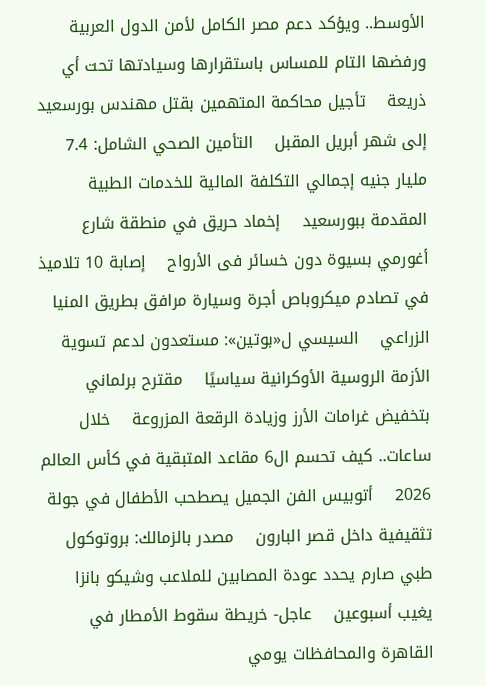الأوسط.. ويؤكد دعم مصر الكامل لأمن الدول العربية ورفضها التام للمساس باستقرارها وسيادتها تحت أي ذريعة    تأجيل محاكمة المتهمين بقتل مهندس بورسعيد إلى شهر أبريل المقبل    التأمين الصحي الشامل: 7.4 مليار جنيه إجمالي التكلفة المالية للخدمات الطبية المقدمة ببورسعيد    إخماد حريق في منطقة شارع أغورمي بسيوة دون خسائر فى الأرواح    إصابة 10 تلاميذ في تصادم ميكروباص أجرة وسيارة مرافق بطريق المنيا الزراعي    السيسي ل«بوتين»: مستعدون لدعم تسوية الأزمة الروسية الأوكرانية سياسيًا    مقترح برلماني بتخفيض غرامات الأرز وزيادة الرقعة المزروعة    خلال ساعات.. كيف تحسم ال6 مقاعد المتبقية في كأس العالم 2026    أتوبيس الفن الجميل يصطحب الأطفال في جولة تثقيفية داخل قصر البارون    مصدر بالزمالك: بروتوكول طبي صارم يحدد عودة المصابين للملاعب وشيكو بانزا يغيب أسبوعين    عاجل- خريطة سقوط الأمطار في القاهرة والمحافظات يومي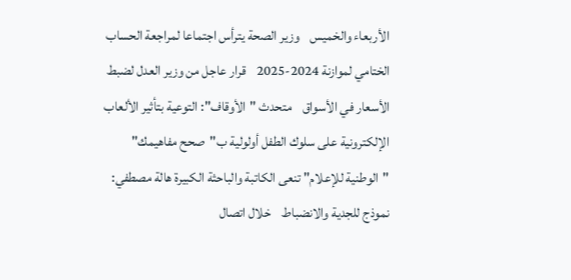الأربعاء والخميس    وزير الصحة يترأس اجتماعا لمراجعة الحساب الختامي لموازنة 2024-2025    قرار عاجل من وزير العدل لضبط الأسعار في الأسواق    متحدث "الأوقاف": التوعية بتأثير الألعاب الإلكترونية على سلوك الطفل أولولية ب"صحح مفاهيمك"    "الوطنية للإعلام" تنعى الكاتبة والباحثة الكبيرة هالة مصطفي: نموذج للجدية والانضباط    خلال اتصال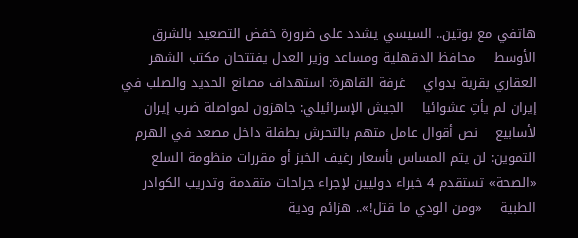هاتفي مع بوتين.. السيسي يشدد على ضرورة خفض التصعيد بالشرق الأوسط    محافظ الدقهلية ومساعد وزير العدل يفتتحان مكتب الشهر العقاري بقرية بدواي    غرفة القاهرة: استهداف مصانع الحديد والصلب في إيران لم يأتِ عشوائيا    الجيش الإسرائيلي: جاهزون لمواصلة ضرب إيران لأسابيع    نص أقوال عامل متهم بالتحرش بطفلة داخل مصعد في الهرم    التموين: لن يتم المساس بأسعار رغيف الخبز أو مقررات منظومة السلع    «الصحة» تستقدم 4 خبراء دوليين لإجراء جراحات متقدمة وتدريب الكوادر الطبية    «ومن الودي ما قتل!».. هزائم ودية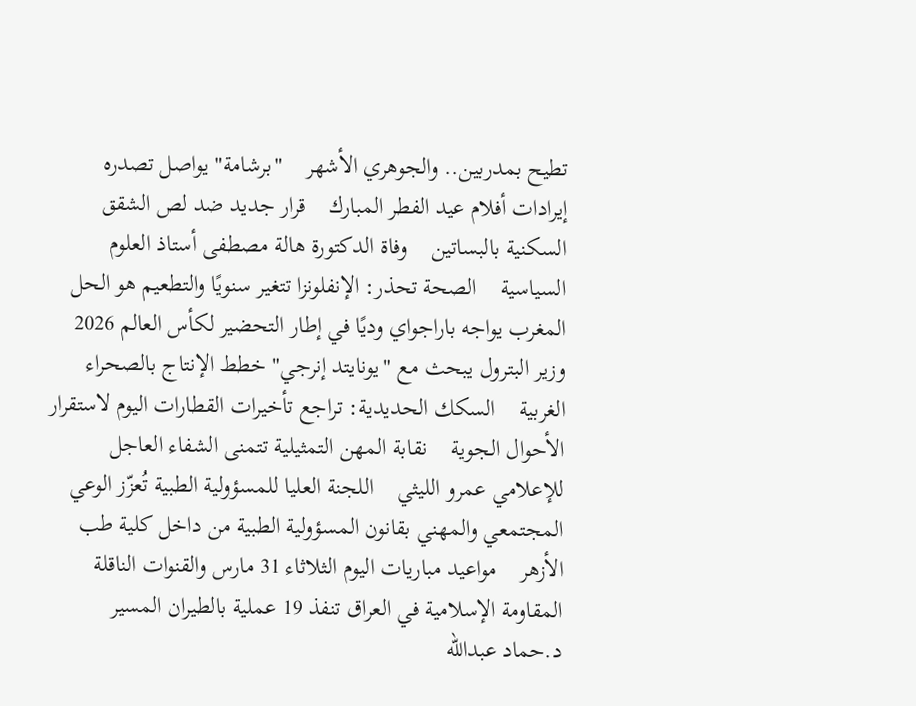تطيح بمدربين.. والجوهري الأشهر    "برشامة" يواصل تصدره إيرادات أفلام عيد الفطر المبارك    قرار جديد ضد لص الشقق السكنية بالبساتين    وفاة الدكتورة هالة مصطفى أستاذ العلوم السياسية    الصحة تحذر: الإنفلونزا تتغير سنويًا والتطعيم هو الحل    المغرب يواجه باراجواي وديًا في إطار التحضير لكأس العالم 2026    وزير البترول يبحث مع "يونايتد إنرجي" خطط الإنتاج بالصحراء الغربية    السكك الحديدية: تراجع تأخيرات القطارات اليوم لاستقرار الأحوال الجوية    نقابة المهن التمثيلية تتمنى الشفاء العاجل للإعلامي عمرو الليثي    اللجنة العليا للمسؤولية الطبية تُعزّز الوعي المجتمعي والمهني بقانون المسؤولية الطبية من داخل كلية طب الأزهر    مواعيد مباريات اليوم الثلاثاء 31 مارس والقنوات الناقلة    المقاومة الإسلامية في العراق تنفذ 19 عملية بالطيران المسير    د.حماد عبدالله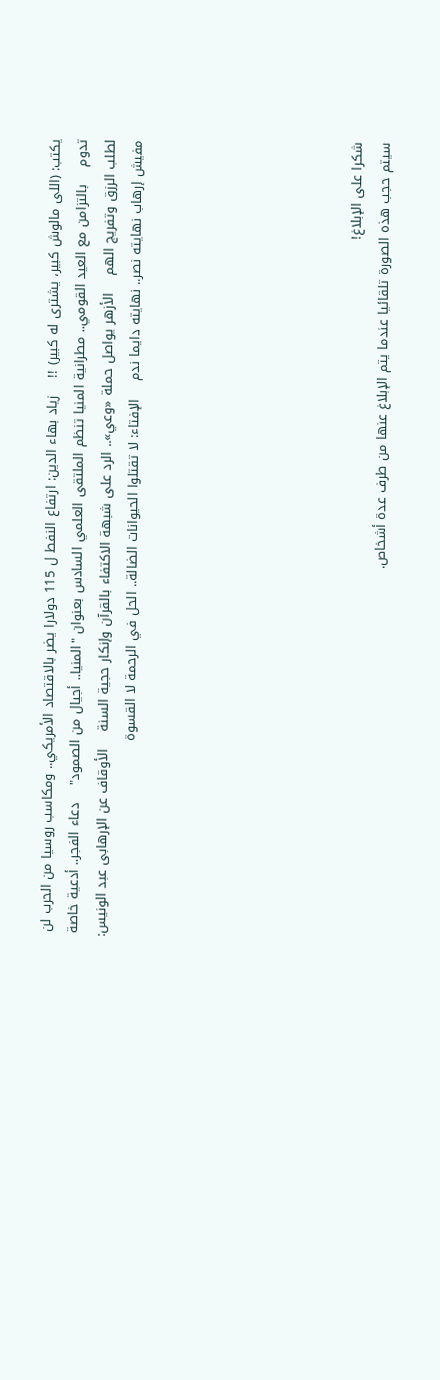يكتب: (اللى مالوش كبير، يشترى له كبير) !!    زياد بهاء الدين: ارتفاع النفط ل 115 دولارا يضر بالاقتصاد الأمريكي.. ومكاسب روسيا من الحرب لن تدوم    بالتزامن مع العيد القومي.. مطرانية المنيا تنظم الملتقى العلمي السادس بعنوان "المنيا.. أجيال من الصمود"    دعاء الفجر.. أدعية خاصة لطلب الرزق وتفريج الهم    الأزهر يواصل حملة «وعي».. الرد على شبهة الاكتفاء بالقرآن وإنكار حجية السنة    الأوقاف عن الإرهابى عبد الونيس: مفيش إرهاب نهايته نصر.. نهايته دايما ندم    الإفتاء: لا تقتلوا الحيوانات الضالة.. الحل في الرحمة لا القسوة







شكرا على الإبلاغ!
سيتم حجب هذه الصورة تلقائيا عندما يتم الإبلاغ عنها من طرف عدة أشخاص.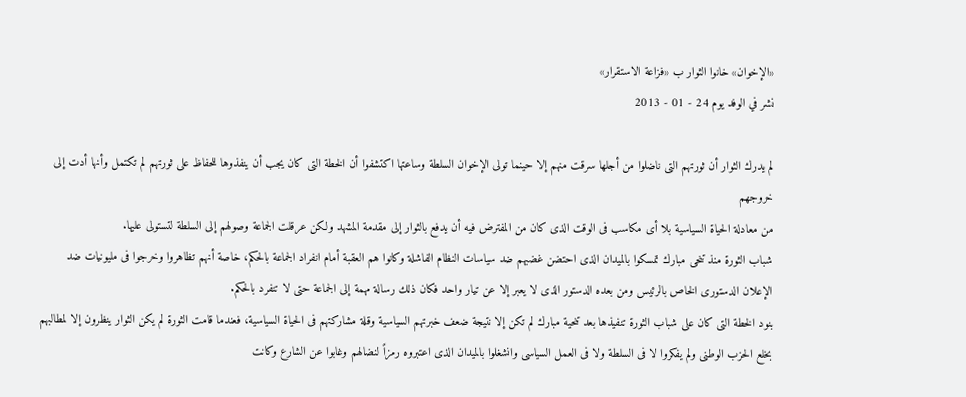«الإخوان» خانوا الثوار ب «فزاعة الاستقرار»
نشر في الوفد يوم 24 - 01 - 2013

لم يدرك الثوار أن ثورتهم التى ناضلوا من أجلها سرقت منهم إلا حينما تولى الإخوان السلطة وساعتها اكتشفوا أن الخطة التى كان يجب أن ينفذوها للحفاظ على ثورتهم لم تكتمل وأنها أدت إلى خروجهم
من معادلة الحياة السياسية بلا أى مكاسب فى الوقت الذى كان من المفترض فيه أن يدفع بالثوار إلى مقدمة المشهد ولكن عرقلت الجماعة وصولهم إلى السلطة لتستولى عليها.
شباب الثورة منذ تنحى مبارك تمسكوا بالميدان الذى احتضن غضبهم ضد سياسات النظام الفاشلة وكانوا هم العقبة أمام انفراد الجماعة بالحكم، خاصة أنهم تظاهروا وخرجوا فى مليونيات ضد الإعلان الدستورى الخاص بالرئيس ومن بعده الدستور الذى لا يعبر إلا عن تيار واحد فكان ذلك رسالة مهمة إلى الجماعة حتى لا تنفرد بالحكم.
بنود الخطة التى كان على شباب الثورة تنفيذها بعد تنحية مبارك لم تكن إلا نتيجة ضعف خبرتهم السياسية وقلة مشاركتهم فى الحياة السياسية، فعندما قامت الثورة لم يكن الثوار ينظرون إلا لمطالبهم بخلع الحزب الوطنى ولم يفكروا لا فى السلطة ولا فى العمل السياسى وانشغلوا بالميدان الذى اعتبروه رمزاً لنضالهم وغابوا عن الشارع وكانت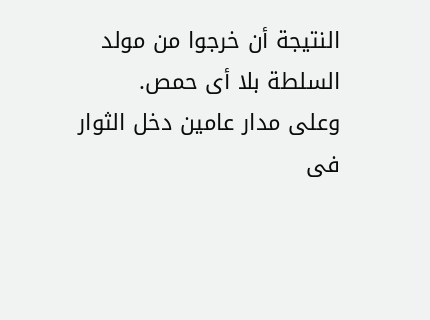النتيجة أن خرجوا من مولد السلطة بلا أى حمص.
وعلى مدار عامين دخل الثوار فى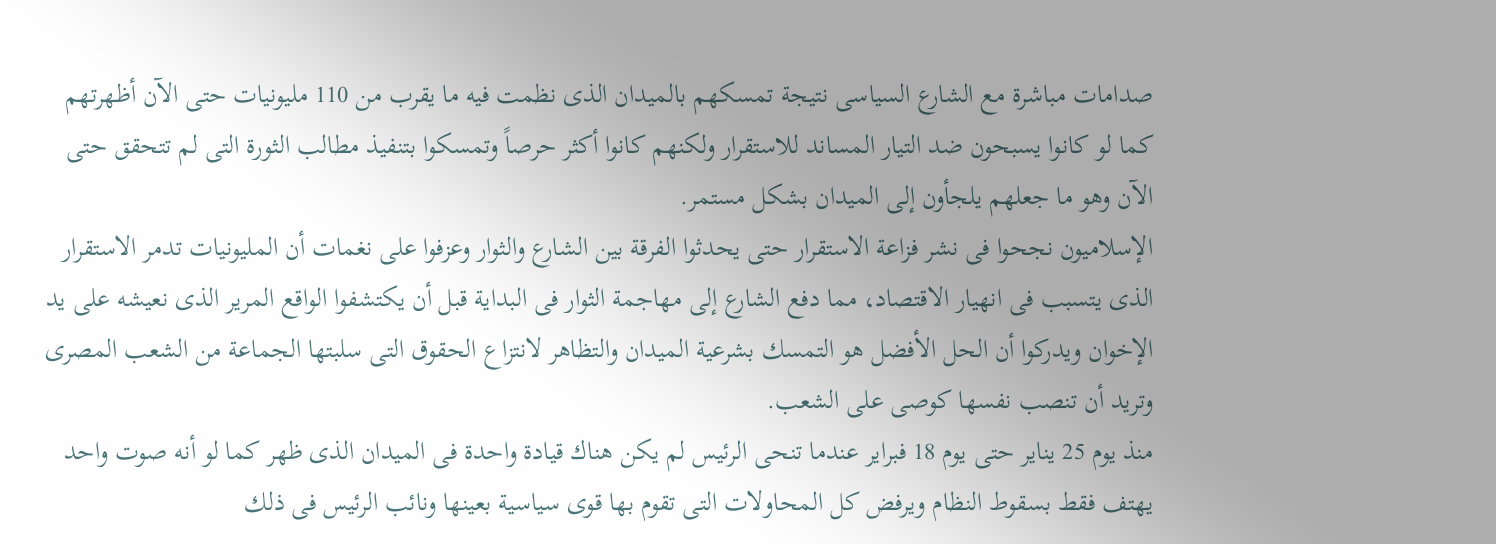صدامات مباشرة مع الشارع السياسى نتيجة تمسكهم بالميدان الذى نظمت فيه ما يقرب من 110 مليونيات حتى الآن أظهرتهم كما لو كانوا يسبحون ضد التيار المساند للاستقرار ولكنهم كانوا أكثر حرصاً وتمسكوا بتنفيذ مطالب الثورة التى لم تتحقق حتى الآن وهو ما جعلهم يلجأون إلى الميدان بشكل مستمر.
الإسلاميون نجحوا فى نشر فزاعة الاستقرار حتى يحدثوا الفرقة بين الشارع والثوار وعزفوا على نغمات أن المليونيات تدمر الاستقرار الذى يتسبب فى انهيار الاقتصاد، مما دفع الشارع إلى مهاجمة الثوار فى البداية قبل أن يكتشفوا الواقع المرير الذى نعيشه على يد الإخوان ويدركوا أن الحل الأفضل هو التمسك بشرعية الميدان والتظاهر لانتزاع الحقوق التى سلبتها الجماعة من الشعب المصرى وتريد أن تنصب نفسها كوصى على الشعب.
منذ يوم 25 يناير حتى يوم 18 فبراير عندما تنحى الرئيس لم يكن هناك قيادة واحدة فى الميدان الذى ظهر كما لو أنه صوت واحد يهتف فقط بسقوط النظام ويرفض كل المحاولات التى تقوم بها قوى سياسية بعينها ونائب الرئيس فى ذلك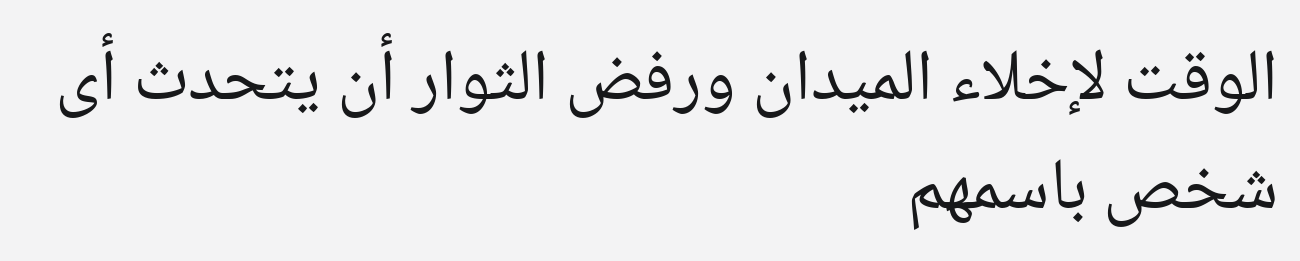الوقت لإخلاء الميدان ورفض الثوار أن يتحدث أى شخص باسمهم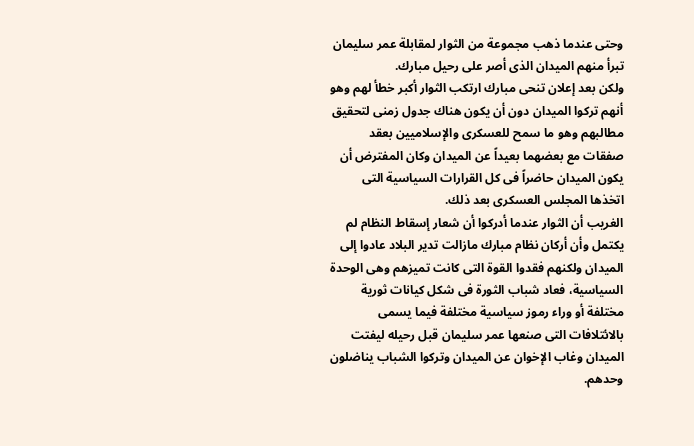وحتى عندما ذهب مجموعة من الثوار لمقابلة عمر سليمان تبرأ منهم الميدان الذى أصر على رحيل مبارك.
ولكن بعد إعلان تنحى مبارك ارتكب الثوار أكبر خطأ لهم وهو أنهم تركوا الميدان دون أن يكون هناك جدول زمنى لتحقيق مطالبهم وهو ما سمح للعسكرى والإسلاميين بعقد صفقات مع بعضهما بعيداً عن الميدان وكان المفترض أن يكون الميدان حاضراً فى كل القرارات السياسية التى اتخذها المجلس العسكرى بعد ذلك.
الغريب أن الثوار عندما أدركوا أن شعار إسقاط النظام لم يكتمل وأن أركان نظام مبارك مازالت تدير البلاد عادوا إلى الميدان ولكنهم فقدوا القوة التى كانت تميزهم وهى الوحدة السياسية، فعاد شباب الثورة فى شكل كيانات ثورية مختلفة أو وراء رموز سياسية مختلفة فيما يسمى بالائتلافات التى صنعها عمر سليمان قبل رحيله ليفتت الميدان وغاب الإخوان عن الميدان وتركوا الشباب يناضلون وحدهم.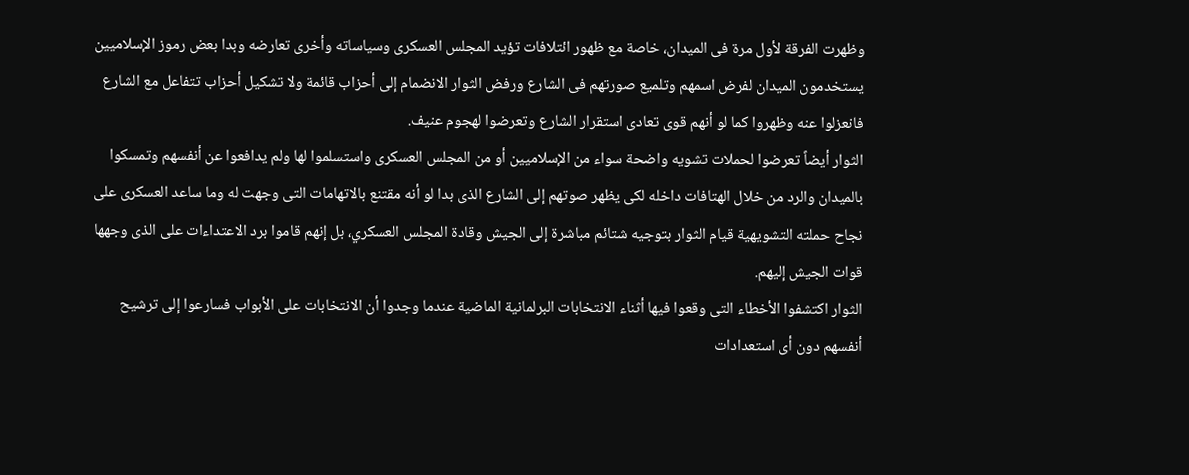وظهرت الفرقة لأول مرة فى الميدان، خاصة مع ظهور ائتلافات تؤيد المجلس العسكرى وسياساته وأخرى تعارضه وبدا بعض رموز الإسلاميين يستخدمون الميدان لفرض اسمهم وتلميع صورتهم فى الشارع ورفض الثوار الانضمام إلى أحزاب قائمة ولا تشكيل أحزاب تتفاعل مع الشارع فانعزلوا عنه وظهروا كما لو أنهم قوى تعادى استقرار الشارع وتعرضوا لهجوم عنيف.
الثوار أيضاً تعرضوا لحملات تشويه واضحة سواء من الإسلاميين أو من المجلس العسكرى واستسلموا لها ولم يدافعوا عن أنفسهم وتمسكوا بالميدان والرد من خلال الهتافات داخله لكى يظهر صوتهم إلى الشارع الذى بدا لو أنه مقتنع بالاتهامات التى وجهت له وما ساعد العسكرى على نجاح حملته التشويهية قيام الثوار بتوجيه شتائم مباشرة إلى الجيش وقادة المجلس العسكري، بل إنهم قاموا برد الاعتداءات على الذى وجهها قوات الجيش إليهم.
الثوار اكتشفوا الأخطاء التى وقعوا فيها أثناء الانتخابات البرلمانية الماضية عندما وجدوا أن الانتخابات على الأبواب فسارعوا إلى ترشيح أنفسهم دون أى استعدادات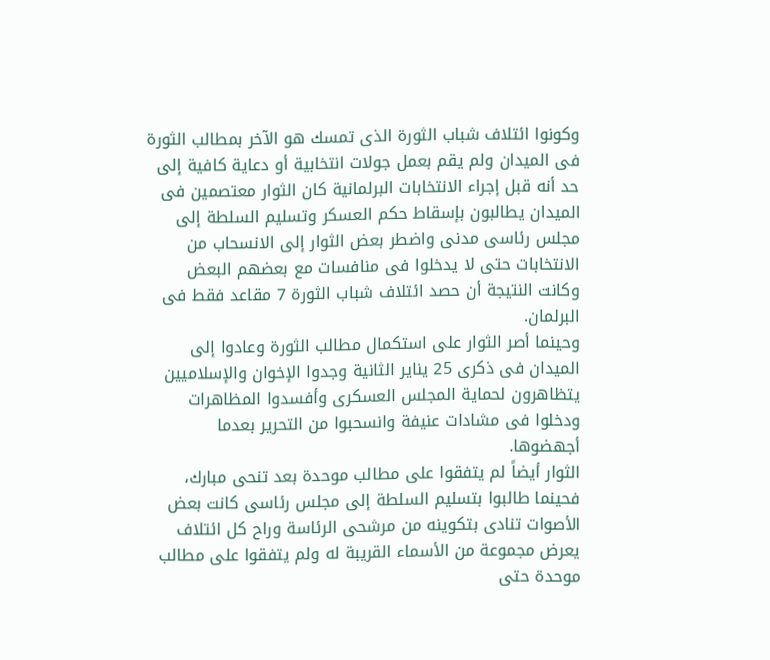وكونوا ائتلاف شباب الثورة الذى تمسك هو الآخر بمطالب الثورة فى الميدان ولم يقم بعمل جولات انتخابية أو دعاية كافية إلى حد أنه قبل إجراء الانتخابات البرلمانية كان الثوار معتصمين فى الميدان يطالبون بإسقاط حكم العسكر وتسليم السلطة إلى مجلس رئاسى مدنى واضطر بعض الثوار إلى الانسحاب من الانتخابات حتى لا يدخلوا فى منافسات مع بعضهم البعض وكانت النتيجة أن حصد ائتلاف شباب الثورة 7 مقاعد فقط فى البرلمان.
وحينما أصر الثوار على استكمال مطالب الثورة وعادوا إلى الميدان فى ذكرى 25 يناير الثانية وجدوا الإخوان والإسلاميين يتظاهرون لحماية المجلس العسكرى وأفسدوا المظاهرات ودخلوا فى مشادات عنيفة وانسحبوا من التحرير بعدما أجهضوها.
الثوار أيضاً لم يتفقوا على مطالب موحدة بعد تنحى مبارك، فحينما طالبوا بتسليم السلطة إلى مجلس رئاسى كانت بعض الأصوات تنادى بتكوينه من مرشحى الرئاسة وراح كل ائتلاف يعرض مجموعة من الأسماء القريبة له ولم يتفقوا على مطالب موحدة حتى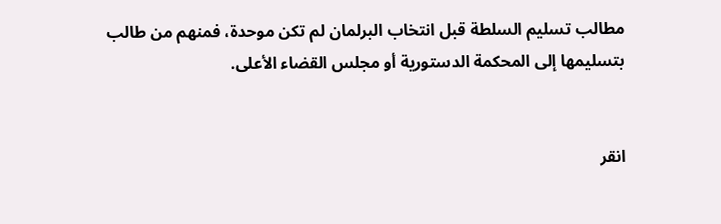مطالب تسليم السلطة قبل انتخاب البرلمان لم تكن موحدة، فمنهم من طالب بتسليمها إلى المحكمة الدستورية أو مجلس القضاء الأعلى.


انقر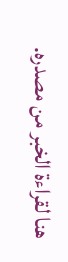هنا لقراءة الخبر من مصدره.